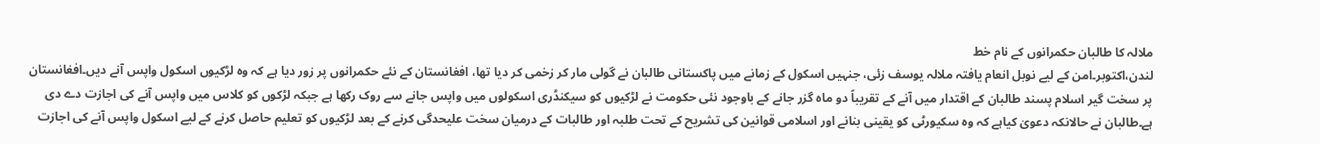ملالہ کا طالبان حکمرانوں کے نام خط
لندن،اکتوبر۔امن کے لیے نوبل انعام یافتہ ملالہ یوسف زئی، جنہیں اسکول کے زمانے میں پاکستانی طالبان نے گولی مار کر زخمی کر دیا تھا، افغانستان کے نئے حکمرانوں پر زور دیا ہے کہ وہ لڑکیوں اسکول واپس آنے دیں۔افغانستان پر سخت گیر اسلام پسند طالبان کے اقتدار میں آنے کے تقریباً دو ماہ گزر جانے کے باوجود نئی حکومت نے لڑکیوں کو سیکنڈری اسکولوں میں واپس جانے سے روک رکھا ہے جبکہ لڑکوں کو کلاس میں واپس آنے کی اجازت دے دی ہے۔طالبان نے حالانکہ دعویٰ کیاہے کہ وہ سکیورٹی کو یقینی بنانے اور اسلامی قوانین کی تشریح کے تحت طلبہ اور طالبات کے درمیان سخت علیحدگی کرنے کے بعد لڑکیوں کو تعلیم حاصل کرنے کے لیے اسکول واپس آنے کی اجازت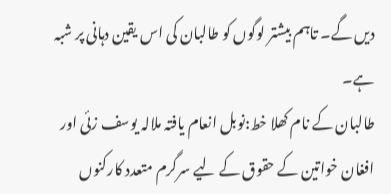دیں گے۔ تاہم بیشتر لوگوں کو طالبان کی اس یقین دہانی پر شبہ ہے۔
طالبان کے نام کھلا خط:نوبل انعام یافتہ ملالہ یوسف زئی اور افغان خواتین کے حقوق کے لیے سرگرم متعدد کارکنوں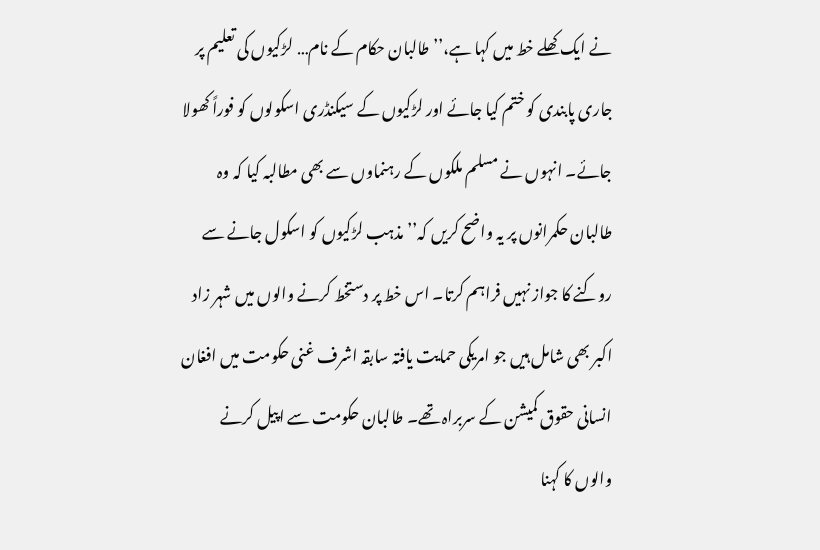نے ایک کھلے خط میں کہا ہے،’’طالبان حکام کے نام… لڑکیوں کی تعلیم پر جاری پابندی کو ختم کیا جائے اور لڑکیوں کے سیکنڈری اسکولوں کو فوراً کھولا جائے۔ انہوں نے مسلم ملکوں کے رہنماوں سے بھی مطالبہ کیا کہ وہ طالبان حکمرانوں پر یہ واضح کریں کہ’’مذہب لڑکیوں کو اسکول جانے سے روکنے کا جواز نہیں فراہم کرتا۔ اس خط پر دستخط کرنے والوں میں شہر زاد اکبر بھی شامل ہیں جو امریکی حمایت یافتہ سابقہ اشرف غنی حکومت میں افغان انسانی حقوق کمیشن کے سربراہ تھے۔ طالبان حکومت سے اپیل کرنے والوں کا کہنا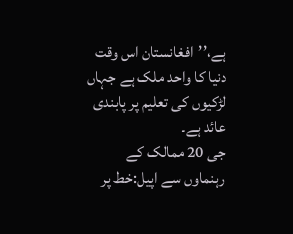ہے،’’افغانستان اس وقت دنیا کا واحد ملک ہے جہاں لڑکیوں کی تعلیم پر پابندی عائد ہے۔
جی 20 ممالک کے رہنماوں سے اپیل:خط پر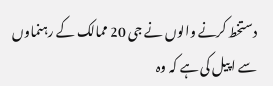دستخط کرنے والوں نے جی 20 ممالک کے رہنماوں سے اپیل کی ہے کہ وہ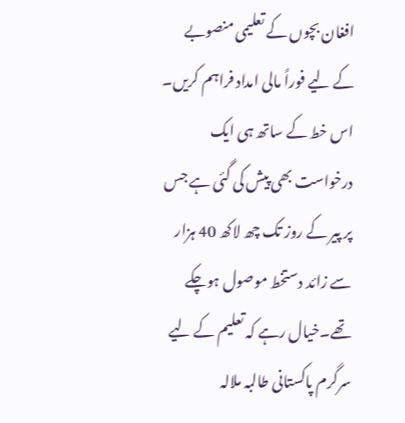افغان بچوں کے تعلیمی منصوبے کے لیے فوراً مالی امداد فراہم کریں۔
اس خط کے ساتھ ہی ایک درخواست بھی پیش کی گئی ہے جس پر پیر کے روز تک چھ لاکھ 40 ہزار سے زائد دستخط موصول ہوچکے تھے۔خیال رہے کہ تعلیم کے لیے سرگرم پاکستانی طالبہ ملالہ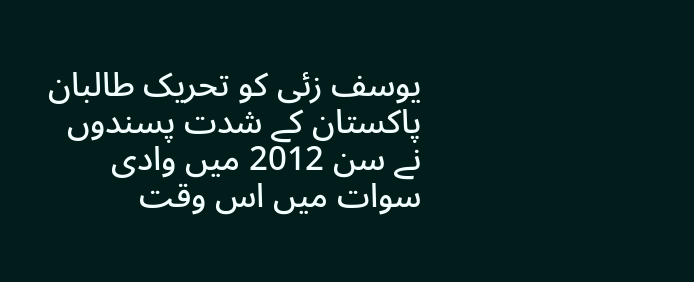یوسف زئی کو تحریک طالبان پاکستان کے شدت پسندوں نے سن 2012 میں وادی سوات میں اس وقت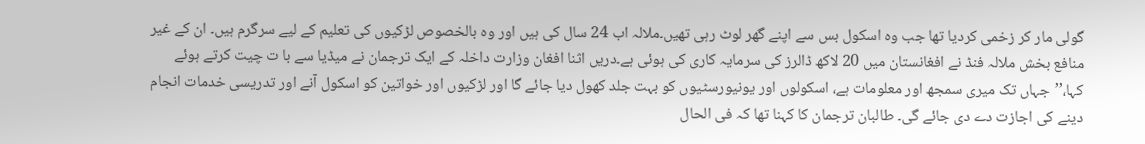گولی مار کر زخمی کردیا تھا جب وہ اسکول بس سے اپنے گھر لوٹ رہی تھیں۔ملالہ اب 24 سال کی ہیں اور وہ بالخصوص لڑکیوں کی تعلیم کے لیے سرگرم ہیں۔ ان کے غیر منافع بخش ملالہ فنڈ نے افغانستان میں 20 لاکھ ڈالرز کی سرمایہ کاری کی ہوئی ہے۔دریں اثنا افغان وزارت داخلہ کے ایک ترجمان نے میڈیا سے با ت چیت کرتے ہوئے کہا،’’جہاں تک میری سمجھ اور معلومات ہے، اسکولوں اور یونیورسٹیوں کو بہت جلد کھول دیا جائے گا اور لڑکیوں اور خواتین کو اسکول آنے اور تدریسی خدمات انجام دینے کی اجازت دے دی جائے گی۔ طالبان ترجمان کا کہنا تھا کہ فی الحال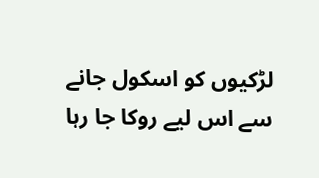لڑکیوں کو اسکول جانے سے اس لیے روکا جا رہا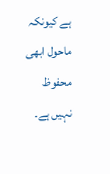ہے کیونکہ ماحول ابھی محفوظ نہیں ہے۔